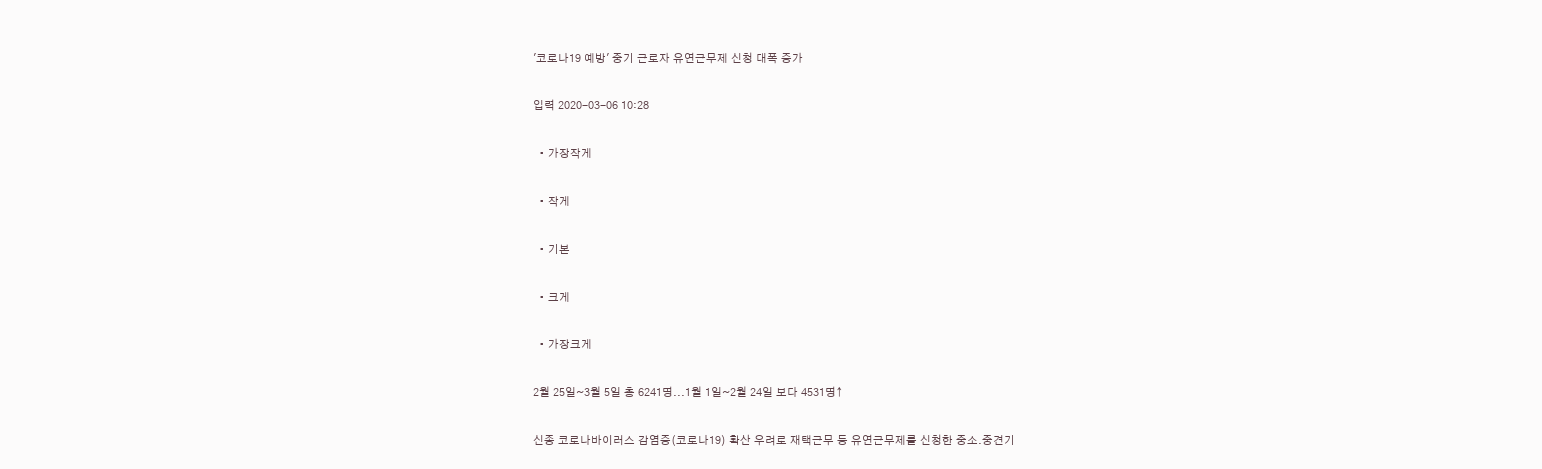'코로나19 예방' 중기 근로자 유연근무제 신청 대폭 증가

입력 2020-03-06 10:28

  • 가장작게

  • 작게

  • 기본

  • 크게

  • 가장크게

2월 25일~3월 5일 총 6241명...1월 1일~2월 24일 보다 4531명↑

신종 코로나바이러스 감염증(코로나19) 확산 우려로 재택근무 등 유연근무제를 신청한 중소.중견기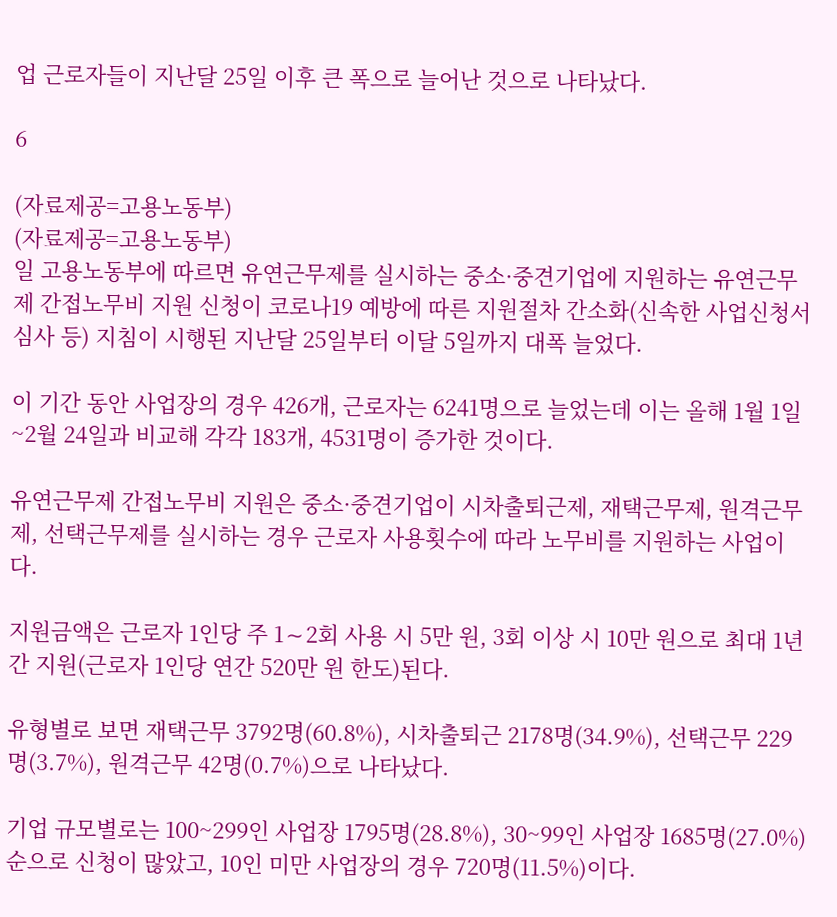업 근로자들이 지난달 25일 이후 큰 폭으로 늘어난 것으로 나타났다.

6

(자료제공=고용노동부)
(자료제공=고용노동부)
일 고용노동부에 따르면 유연근무제를 실시하는 중소·중견기업에 지원하는 유연근무제 간접노무비 지원 신청이 코로나19 예방에 따른 지원절차 간소화(신속한 사업신청서 심사 등) 지침이 시행된 지난달 25일부터 이달 5일까지 대폭 늘었다.

이 기간 동안 사업장의 경우 426개, 근로자는 6241명으로 늘었는데 이는 올해 1월 1일~2월 24일과 비교해 각각 183개, 4531명이 증가한 것이다.

유연근무제 간접노무비 지원은 중소·중견기업이 시차출퇴근제, 재택근무제, 원격근무제, 선택근무제를 실시하는 경우 근로자 사용횟수에 따라 노무비를 지원하는 사업이다.

지원금액은 근로자 1인당 주 1∼2회 사용 시 5만 원, 3회 이상 시 10만 원으로 최대 1년간 지원(근로자 1인당 연간 520만 원 한도)된다.

유형별로 보면 재택근무 3792명(60.8%), 시차출퇴근 2178명(34.9%), 선택근무 229명(3.7%), 원격근무 42명(0.7%)으로 나타났다.

기업 규모별로는 100~299인 사업장 1795명(28.8%), 30~99인 사업장 1685명(27.0%) 순으로 신청이 많았고, 10인 미만 사업장의 경우 720명(11.5%)이다.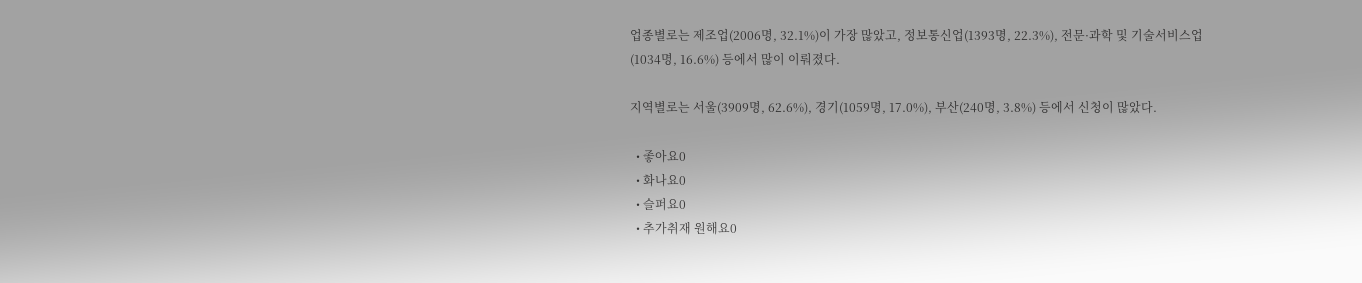업종별로는 제조업(2006명, 32.1%)이 가장 많았고, 정보통신업(1393명, 22.3%), 전문·과학 및 기술서비스업(1034명, 16.6%) 등에서 많이 이뤄졌다.

지역별로는 서울(3909명, 62.6%), 경기(1059명, 17.0%), 부산(240명, 3.8%) 등에서 신청이 많았다.

  • 좋아요0
  • 화나요0
  • 슬퍼요0
  • 추가취재 원해요0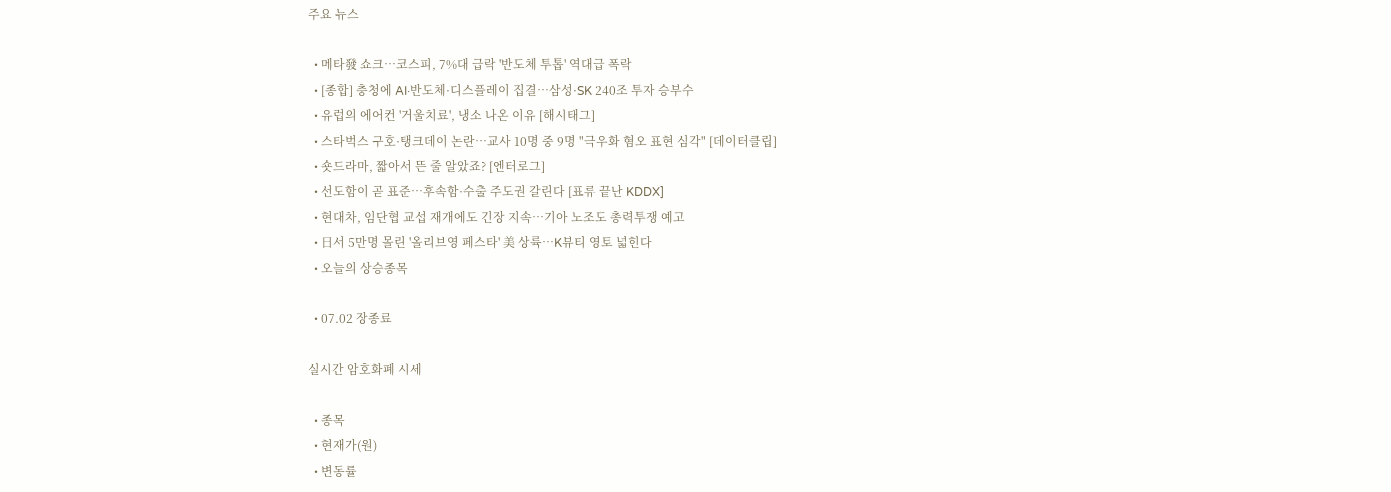주요 뉴스

  • 메타發 쇼크…코스피, 7%대 급락 '반도체 투톱' 역대급 폭락
  • [종합] 충청에 AI·반도체·디스플레이 집결…삼성·SK 240조 투자 승부수
  • 유럽의 에어컨 '거울치료', 냉소 나온 이유 [해시태그]
  • 스타벅스 구호·탱크데이 논란…교사 10명 중 9명 "극우화 혐오 표현 심각" [데이터클립]
  • 숏드라마, 짧아서 뜬 줄 알았죠? [엔터로그]
  • 선도함이 곧 표준…후속함·수출 주도권 갈린다 [표류 끝난 KDDX]
  • 현대차, 임단협 교섭 재개에도 긴장 지속…기아 노조도 총력투쟁 예고
  • 日서 5만명 몰린 '올리브영 페스타' 美 상륙…K뷰티 영토 넓힌다
  • 오늘의 상승종목

  • 07.02 장종료

실시간 암호화폐 시세

  • 종목
  • 현재가(원)
  • 변동률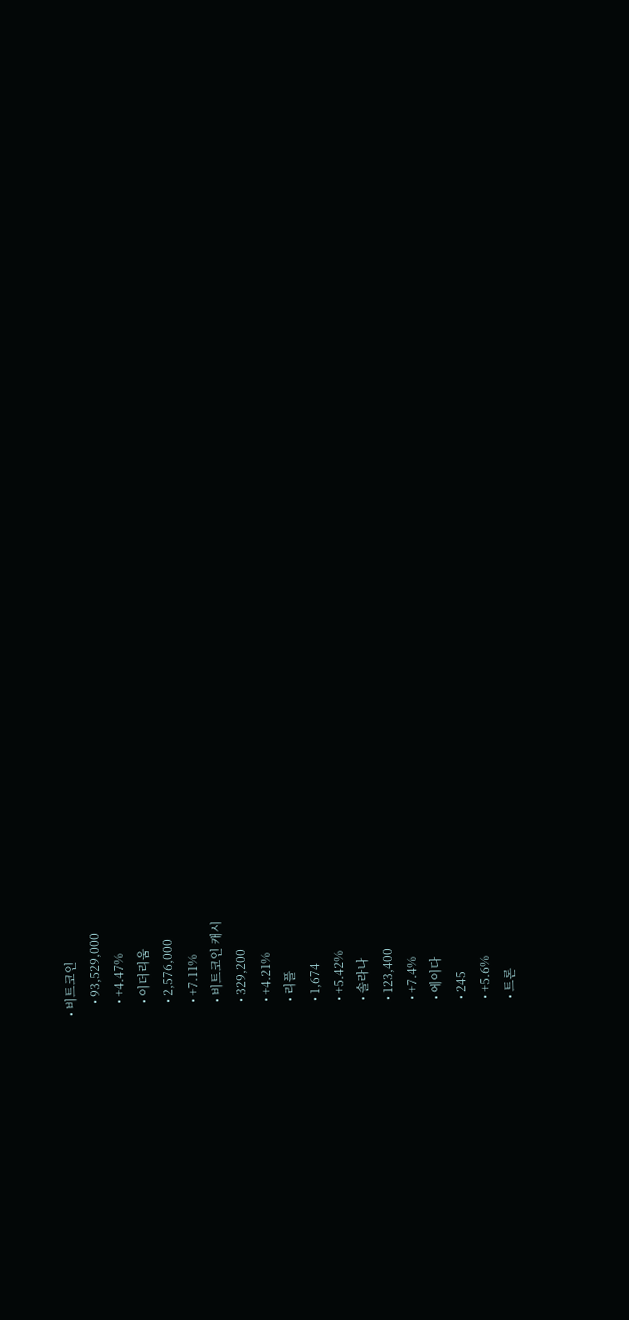• 비트코인
    • 93,529,000
    • +4.47%
    • 이더리움
    • 2,576,000
    • +7.11%
    • 비트코인 캐시
    • 329,200
    • +4.21%
    • 리플
    • 1,674
    • +5.42%
    • 솔라나
    • 123,400
    • +7.4%
    • 에이다
    • 245
    • +5.6%
    • 트론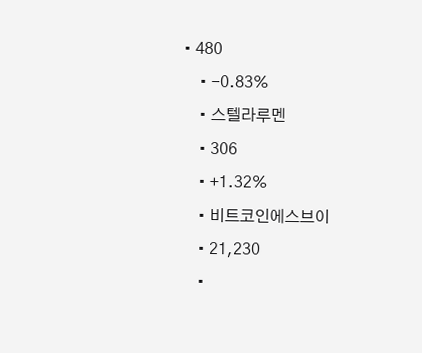• 480
    • -0.83%
    • 스텔라루멘
    • 306
    • +1.32%
    • 비트코인에스브이
    • 21,230
    •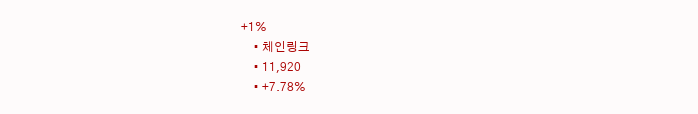+1%
    • 체인링크
    • 11,920
    • +7.78%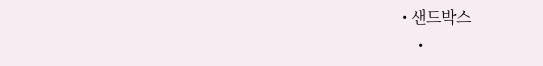• 샌드박스
    •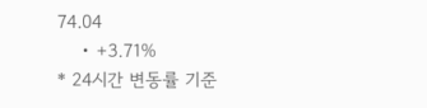74.04
    • +3.71%
* 24시간 변동률 기준